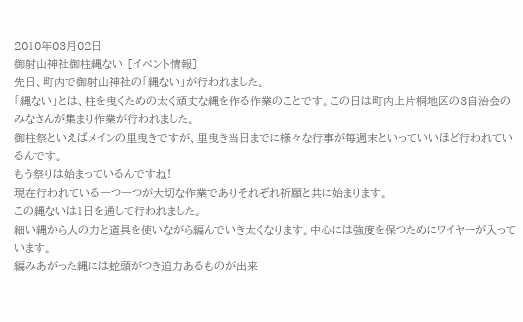2010年03月02日
御射山神社御柱縄ない [イベント情報]
先日、町内で御射山神社の「縄ない」が行われました。
「縄ない」とは、柱を曳くための太く頑丈な縄を作る作業のことです。この日は町内上片桐地区の3自治会のみなさんが集まり作業が行われました。
御柱祭といえばメインの里曳きですが、里曳き当日までに様々な行事が毎週末といっていいほど行われているんです。
もう祭りは始まっているんですね!
現在行われている一つ一つが大切な作業でありそれぞれ祈願と共に始まります。
この縄ないは1日を通して行われました。
細い縄から人の力と道具を使いながら編んでいき太くなります。中心には強度を保つためにワイヤーが入っています。
編みあがった縄には蛇頭がつき迫力あるものが出来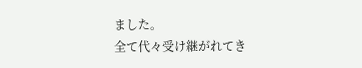ました。
全て代々受け継がれてき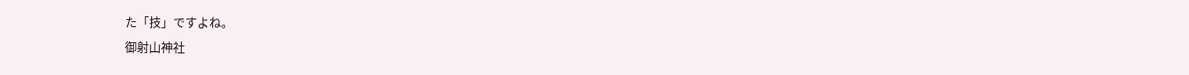た「技」ですよね。
御射山神社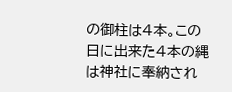の御柱は4本。この日に出来た4本の縄は神社に奉納され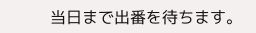当日まで出番を待ちます。